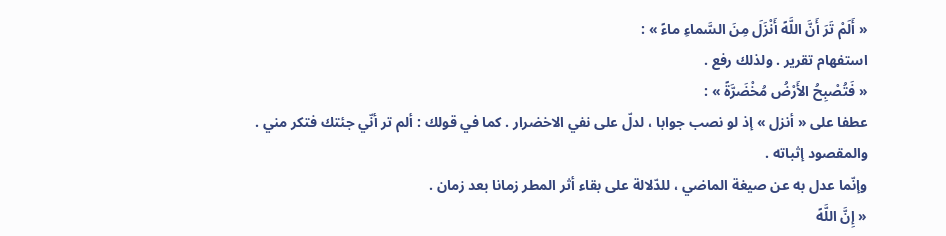« أَلَمْ تَرَ أَنَّ اللَّهً أَنْزَلَ مِنَ السَّماءِ ماءً » :
استفهام تقرير . ولذلك رفع .
« فَتُصْبِحُ الأَرْضُ مُخْضَرَّةً » :
عطفا على « أنزل » إذ لو نصب جوابا ، لدلّ على نفي الاخضرار . كما في قولك : ألم تر أنّي جئتك فتكر مني . والمقصود إثباته .
وإنّما عدل به عن صيغة الماضي ، للدّلالة على بقاء أثر المطر زمانا بعد زمان .
« إِنَّ اللَّهً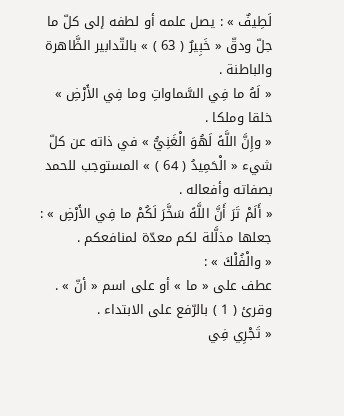لَطِيفٌ » : يصل علمه أو لطفه إلى كلّ ما جلّ ودقّ « خَبِيرٌ ( 63 ) » بالتّدابير الظَّاهرة والباطنة .
« لَهُ ما فِي السَّماواتِ وما فِي الأَرْضِ » خلقا وملكا .
« وإِنَّ اللَّهً لَهُوَ الْغَنِيُّ » في ذاته عن كلّ شيء « الْحَمِيدُ ( 64 ) » المستوجب للحمد بصفاته وأفعاله .
« أَلَمْ تَرَ أَنَّ اللَّهً سَخَّرَ لَكُمْ ما فِي الأَرْضِ » : جعلها مذلَّلة لكم معدّة لمنافعكم .
« والْفُلْكَ » :
عطف على « ما » أو على اسم « أنّ » .
وقرئ ( 1 ) بالرّفع على الابتداء .
« تَجْرِي فِي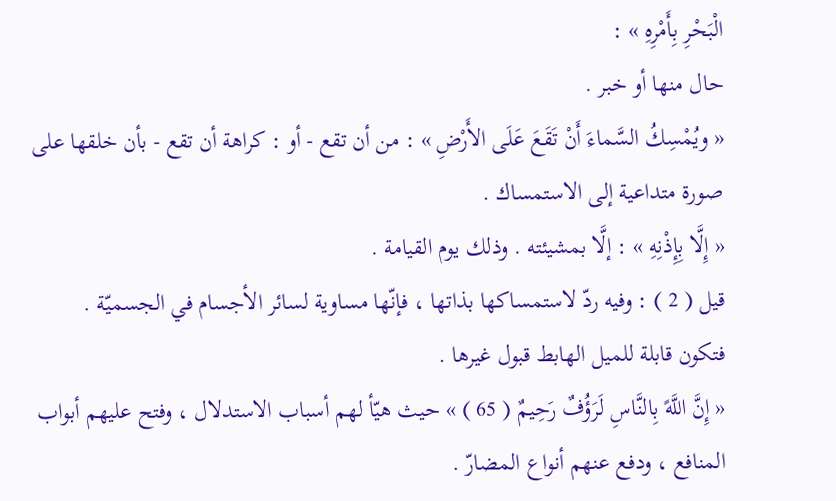الْبَحْرِ بِأَمْرِهِ » :
حال منها أو خبر .
« ويُمْسِكُ السَّماءَ أَنْ تَقَعَ عَلَى الأَرْضِ » : من أن تقع - أو : كراهة أن تقع - بأن خلقها على صورة متداعية إلى الاستمساك .
« إِلَّا بِإِذْنِهِ » : إلَّا بمشيئته . وذلك يوم القيامة .
قيل ( 2 ) : وفيه ردّ لاستمساكها بذاتها ، فإنّها مساوية لسائر الأجسام في الجسميّة .
فتكون قابلة للميل الهابط قبول غيرها .
« إِنَّ اللَّهً بِالنَّاسِ لَرَؤُفٌ رَحِيمٌ ( 65 ) » حيث هيّأ لهم أسباب الاستدلال ، وفتح عليهم أبواب المنافع ، ودفع عنهم أنواع المضارّ .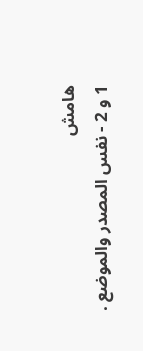هامش
1 و 2 - نفس المصدر والموضع .